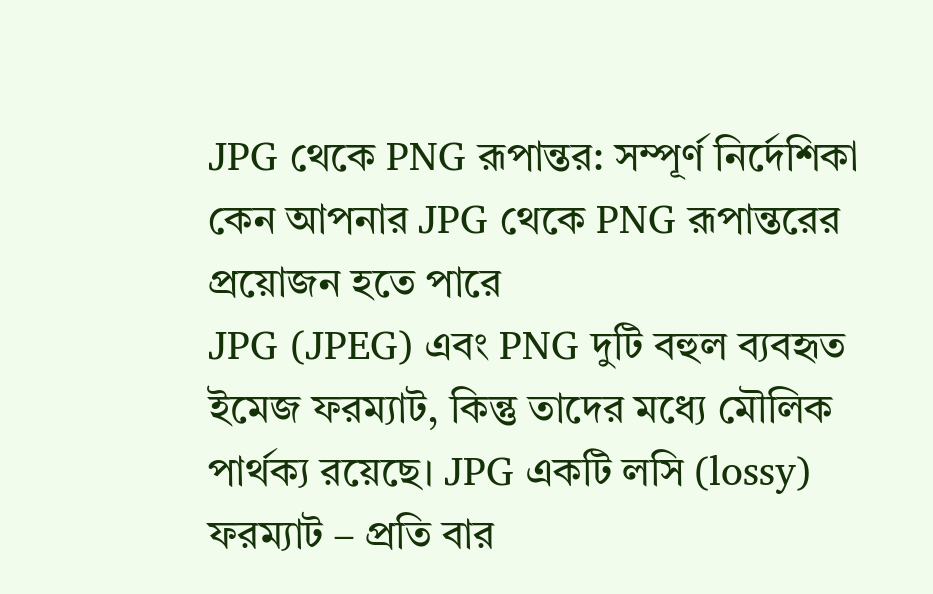JPG থেকে PNG রূপান্তর: সম্পূর্ণ নির্দেশিকা
কেন আপনার JPG থেকে PNG রূপান্তরের প্রয়োজন হতে পারে
JPG (JPEG) এবং PNG দুটি বহুল ব্যবহৃত ইমেজ ফরম্যাট, কিন্তু তাদের মধ্যে মৌলিক পার্থক্য রয়েছে। JPG একটি লসি (lossy) ফরম্যাট – প্রতি বার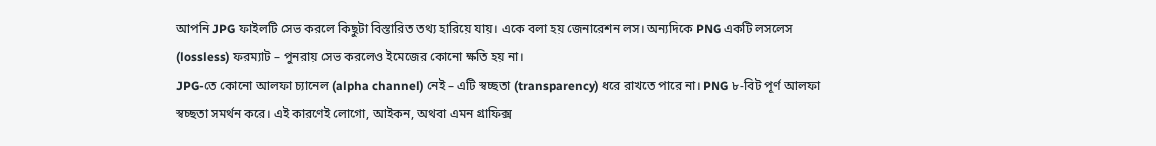আপনি JPG ফাইলটি সেভ করলে কিছুটা বিস্তারিত তথ্য হারিয়ে যায়। একে বলা হয় জেনারেশন লস। অন্যদিকে PNG একটি লসলেস (lossless) ফরম্যাট – পুনরায় সেভ করলেও ইমেজের কোনো ক্ষতি হয় না।
JPG-তে কোনো আলফা চ্যানেল (alpha channel) নেই – এটি স্বচ্ছতা (transparency) ধরে রাখতে পারে না। PNG ৮-বিট পূর্ণ আলফা স্বচ্ছতা সমর্থন করে। এই কারণেই লোগো, আইকন, অথবা এমন গ্রাফিক্স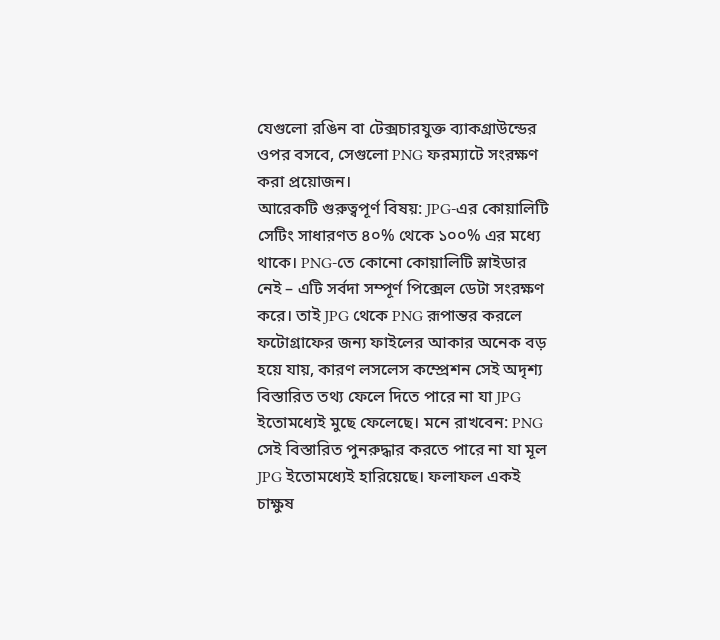যেগুলো রঙিন বা টেক্সচারযুক্ত ব্যাকগ্রাউন্ডের ওপর বসবে, সেগুলো PNG ফরম্যাটে সংরক্ষণ করা প্রয়োজন।
আরেকটি গুরুত্বপূর্ণ বিষয়: JPG-এর কোয়ালিটি সেটিং সাধারণত ৪০% থেকে ১০০% এর মধ্যে থাকে। PNG-তে কোনো কোয়ালিটি স্লাইডার নেই – এটি সর্বদা সম্পূর্ণ পিক্সেল ডেটা সংরক্ষণ করে। তাই JPG থেকে PNG রূপান্তর করলে ফটোগ্রাফের জন্য ফাইলের আকার অনেক বড় হয়ে যায়, কারণ লসলেস কম্প্রেশন সেই অদৃশ্য বিস্তারিত তথ্য ফেলে দিতে পারে না যা JPG ইতোমধ্যেই মুছে ফেলেছে। মনে রাখবেন: PNG সেই বিস্তারিত পুনরুদ্ধার করতে পারে না যা মূল JPG ইতোমধ্যেই হারিয়েছে। ফলাফল একই চাক্ষুষ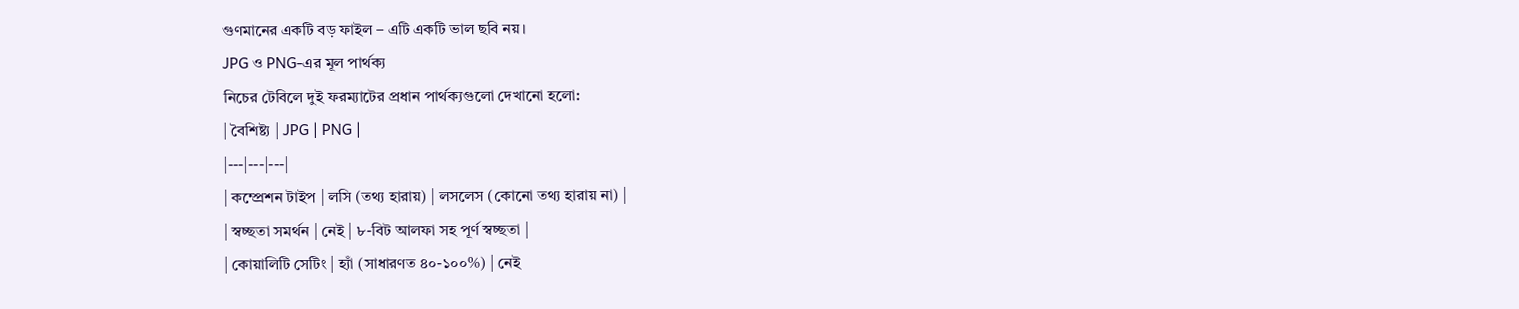গুণমানের একটি বড় ফাইল – এটি একটি ভাল ছবি নয়।
JPG ও PNG-এর মূল পার্থক্য
নিচের টেবিলে দুই ফরম্যাটের প্রধান পার্থক্যগুলো দেখানো হলো:
| বৈশিষ্ট্য | JPG | PNG |
|---|---|---|
| কম্প্রেশন টাইপ | লসি (তথ্য হারায়) | লসলেস (কোনো তথ্য হারায় না) |
| স্বচ্ছতা সমর্থন | নেই | ৮-বিট আলফা সহ পূর্ণ স্বচ্ছতা |
| কোয়ালিটি সেটিং | হ্যাঁ (সাধারণত ৪০-১০০%) | নেই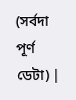(সর্বদা পূর্ণ ডেটা) |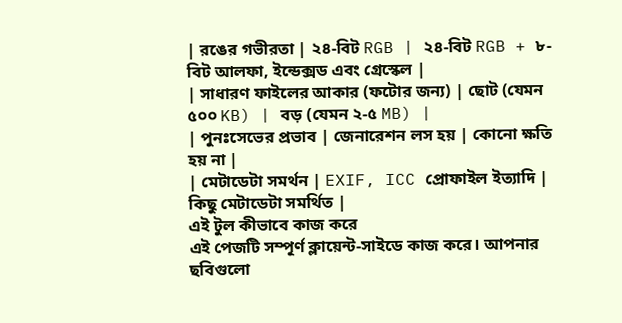| রঙের গভীরতা | ২৪-বিট RGB | ২৪-বিট RGB + ৮-বিট আলফা, ইন্ডেক্সড এবং গ্রেস্কেল |
| সাধারণ ফাইলের আকার (ফটোর জন্য) | ছোট (যেমন ৫০০ KB) | বড় (যেমন ২-৫ MB) |
| পুনঃসেভের প্রভাব | জেনারেশন লস হয় | কোনো ক্ষতি হয় না |
| মেটাডেটা সমর্থন | EXIF, ICC প্রোফাইল ইত্যাদি | কিছু মেটাডেটা সমর্থিত |
এই টুল কীভাবে কাজ করে
এই পেজটি সম্পূর্ণ ক্লায়েন্ট-সাইডে কাজ করে। আপনার ছবিগুলো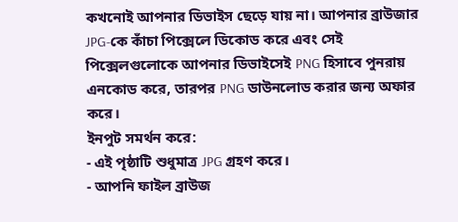কখনোই আপনার ডিভাইস ছেড়ে যায় না। আপনার ব্রাউজার JPG-কে কাঁচা পিক্সেলে ডিকোড করে এবং সেই পিক্সেলগুলোকে আপনার ডিভাইসেই PNG হিসাবে পুনরায় এনকোড করে, তারপর PNG ডাউনলোড করার জন্য অফার করে।
ইনপুট সমর্থন করে:
- এই পৃষ্ঠাটি শুধুমাত্র JPG গ্রহণ করে।
- আপনি ফাইল ব্রাউজ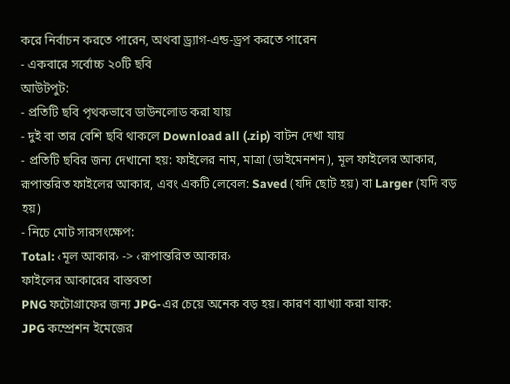করে নির্বাচন করতে পারেন, অথবা ড্র্যাগ-এন্ড-ড্রপ করতে পারেন
- একবারে সর্বোচ্চ ২০টি ছবি
আউটপুট:
- প্রতিটি ছবি পৃথকভাবে ডাউনলোড করা যায়
- দুই বা তার বেশি ছবি থাকলে Download all (.zip) বাটন দেখা যায়
- প্রতিটি ছবির জন্য দেখানো হয়: ফাইলের নাম, মাত্রা (ডাইমেনশন), মূল ফাইলের আকার, রূপান্তরিত ফাইলের আকার, এবং একটি লেবেল: Saved (যদি ছোট হয়) বা Larger (যদি বড় হয়)
- নিচে মোট সারসংক্ষেপ:
Total: ‹মূল আকার› -> ‹রূপান্তরিত আকার›
ফাইলের আকারের বাস্তবতা
PNG ফটোগ্রাফের জন্য JPG-এর চেয়ে অনেক বড় হয়। কারণ ব্যাখ্যা করা যাক:
JPG কম্প্রেশন ইমেজের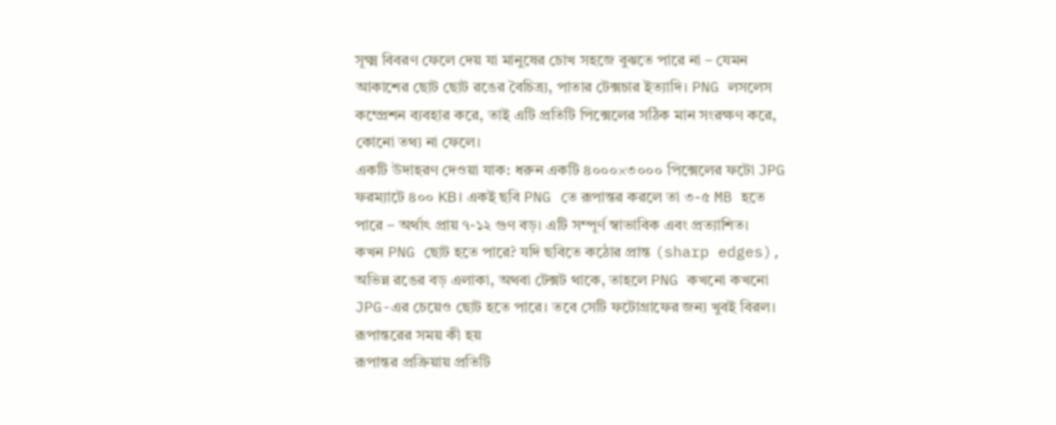সূক্ষ্ম বিবরণ ফেলে দেয় যা মানুষের চোখ সহজে বুঝতে পারে না – যেমন আকাশের ছোট ছোট রঙের বৈচিত্র্য, পাতার টেক্সচার ইত্যাদি। PNG লসলেস কম্প্রেশন ব্যবহার করে, তাই এটি প্রতিটি পিক্সেলের সঠিক মান সংরক্ষণ করে, কোনো তথ্য না ফেলে।
একটি উদাহরণ দেওয়া যাক: ধরুন একটি ৪০০০×৩০০০ পিক্সেলের ফটো JPG ফরম্যাটে ৪০০ KB। একই ছবি PNG তে রূপান্তর করলে তা ৩-৫ MB হতে পারে – অর্থাৎ প্রায় ৭-১২ গুণ বড়। এটি সম্পূর্ণ স্বাভাবিক এবং প্রত্যাশিত।
কখন PNG ছোট হতে পারে? যদি ছবিতে কঠোর প্রান্ত (sharp edges), অভিন্ন রঙের বড় এলাকা, অথবা টেক্সট থাকে, তাহলে PNG কখনো কখনো JPG-এর চেয়েও ছোট হতে পারে। তবে সেটি ফটোগ্রাফের জন্য খুবই বিরল।
রূপান্তরের সময় কী হয়
রূপান্তর প্রক্রিয়ায় প্রতিটি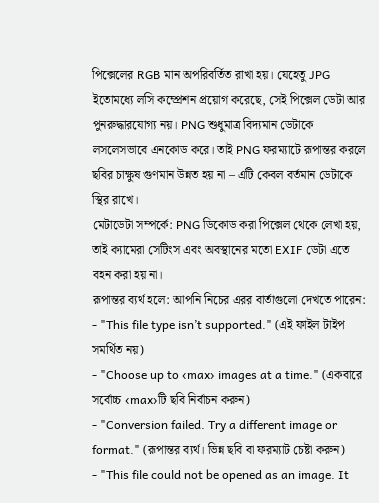পিক্সেলের RGB মান অপরিবর্তিত রাখা হয়। যেহেতু JPG ইতোমধ্যে লসি কম্প্রেশন প্রয়োগ করেছে, সেই পিক্সেল ডেটা আর পুনরুদ্ধারযোগ্য নয়। PNG শুধুমাত্র বিদ্যমান ডেটাকে লসলেসভাবে এনকোড করে। তাই PNG ফরম্যাটে রূপান্তর করলে ছবির চাক্ষুষ গুণমান উন্নত হয় না – এটি কেবল বর্তমান ডেটাকে স্থির রাখে।
মেটাডেটা সম্পর্কে: PNG ডিকোড করা পিক্সেল থেকে লেখা হয়, তাই ক্যামেরা সেটিংস এবং অবস্থানের মতো EXIF ডেটা এতে বহন করা হয় না।
রূপান্তর ব্যর্থ হলে: আপনি নিচের এরর বার্তাগুলো দেখতে পারেন:
- "This file type isn’t supported." (এই ফাইল টাইপ সমর্থিত নয়)
- "Choose up to ‹max› images at a time." (একবারে সর্বোচ্চ ‹max›টি ছবি নির্বাচন করুন)
- "Conversion failed. Try a different image or format." (রূপান্তর ব্যর্থ। ভিন্ন ছবি বা ফরম্যাট চেষ্টা করুন)
- "This file could not be opened as an image. It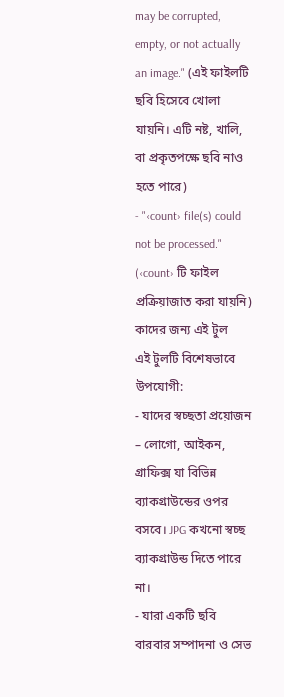may be corrupted, empty, or not actually an image." (এই ফাইলটি ছবি হিসেবে খোলা যায়নি। এটি নষ্ট, খালি, বা প্রকৃতপক্ষে ছবি নাও হতে পারে)
- "‹count› file(s) could not be processed." (‹count› টি ফাইল প্রক্রিয়াজাত করা যায়নি)
কাদের জন্য এই টুল
এই টুলটি বিশেষভাবে উপযোগী:
- যাদের স্বচ্ছতা প্রয়োজন – লোগো, আইকন, গ্রাফিক্স যা বিভিন্ন ব্যাকগ্রাউন্ডের ওপর বসবে। JPG কখনো স্বচ্ছ ব্যাকগ্রাউন্ড দিতে পারে না।
- যারা একটি ছবি বারবার সম্পাদনা ও সেভ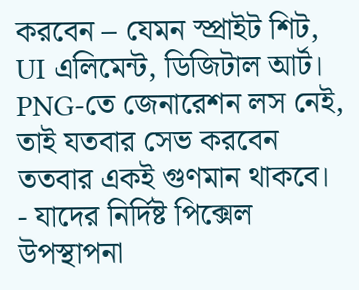করবেন – যেমন স্প্রাইট শিট, UI এলিমেন্ট, ডিজিটাল আর্ট। PNG-তে জেনারেশন লস নেই, তাই যতবার সেভ করবেন ততবার একই গুণমান থাকবে।
- যাদের নির্দিষ্ট পিক্সেল উপস্থাপনা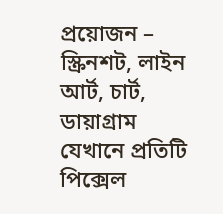প্রয়োজন – স্ক্রিনশট, লাইন আর্ট, চার্ট, ডায়াগ্রাম যেখানে প্রতিটি পিক্সেল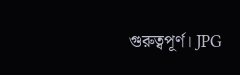গুরুত্বপূর্ণ। JPG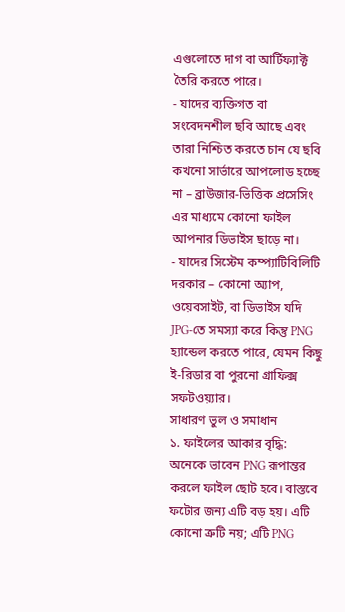এগুলোতে দাগ বা আর্টিফ্যাক্ট তৈরি করতে পারে।
- যাদের ব্যক্তিগত বা সংবেদনশীল ছবি আছে এবং তারা নিশ্চিত করতে চান যে ছবি কখনো সার্ভারে আপলোড হচ্ছে না – ব্রাউজার-ভিত্তিক প্রসেসিং এর মাধ্যমে কোনো ফাইল আপনার ডিভাইস ছাড়ে না।
- যাদের সিস্টেম কম্প্যাটিবিলিটি দরকার – কোনো অ্যাপ, ওয়েবসাইট, বা ডিভাইস যদি JPG-তে সমস্যা করে কিন্তু PNG হ্যান্ডেল করতে পারে, যেমন কিছু ই-রিডার বা পুরনো গ্রাফিক্স সফটওয়্যার।
সাধারণ ভুল ও সমাধান
১. ফাইলের আকার বৃদ্ধি: অনেকে ভাবেন PNG রূপান্তর করলে ফাইল ছোট হবে। বাস্তবে ফটোর জন্য এটি বড় হয়। এটি কোনো ত্রুটি নয়; এটি PNG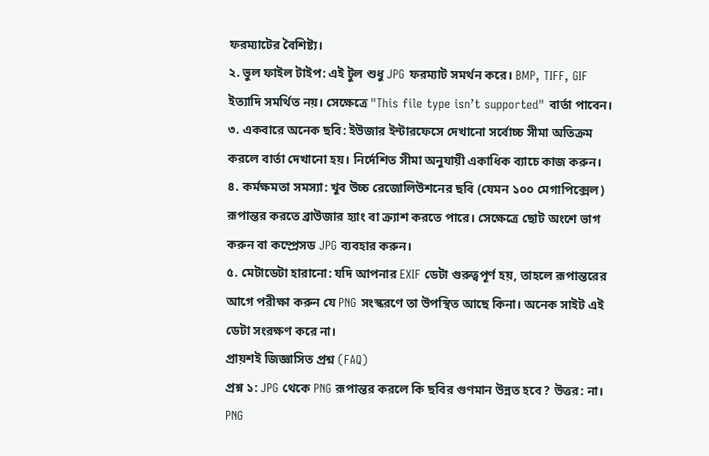ফরম্যাটের বৈশিষ্ট্য।
২. ভুল ফাইল টাইপ: এই টুল শুধু JPG ফরম্যাট সমর্থন করে। BMP, TIFF, GIF ইত্যাদি সমর্থিত নয়। সেক্ষেত্রে "This file type isn’t supported" বার্তা পাবেন।
৩. একবারে অনেক ছবি: ইউজার ইন্টারফেসে দেখানো সর্বোচ্চ সীমা অতিক্রম করলে বার্তা দেখানো হয়। নির্দেশিত সীমা অনুযায়ী একাধিক ব্যাচে কাজ করুন।
৪. কর্মক্ষমতা সমস্যা: খুব উচ্চ রেজোলিউশনের ছবি (যেমন ১০০ মেগাপিক্সেল) রূপান্তর করতে ব্রাউজার হ্যাং বা ক্র্যাশ করতে পারে। সেক্ষেত্রে ছোট অংশে ভাগ করুন বা কম্প্রেসড JPG ব্যবহার করুন।
৫. মেটাডেটা হারানো: যদি আপনার EXIF ডেটা গুরুত্বপূর্ণ হয়, তাহলে রূপান্তরের আগে পরীক্ষা করুন যে PNG সংস্করণে তা উপস্থিত আছে কিনা। অনেক সাইট এই ডেটা সংরক্ষণ করে না।
প্রায়শই জিজ্ঞাসিত প্রশ্ন (FAQ)
প্রশ্ন ১: JPG থেকে PNG রূপান্তর করলে কি ছবির গুণমান উন্নত হবে? উত্তর: না। PNG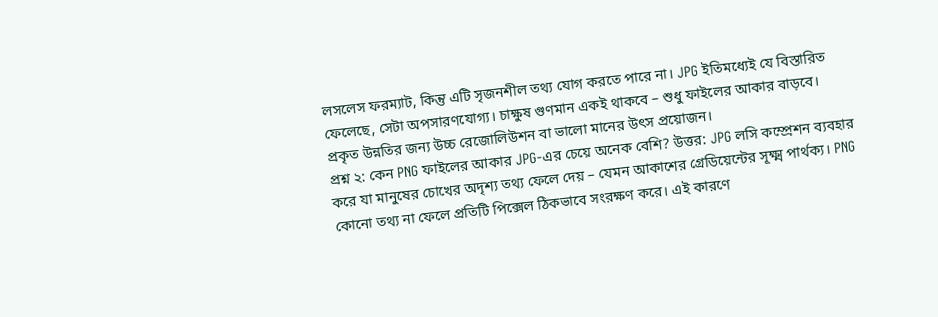লসলেস ফরম্যাট, কিন্তু এটি সৃজনশীল তথ্য যোগ করতে পারে না। JPG ইতিমধ্যেই যে বিস্তারিত ফেলেছে, সেটা অপসারণযোগ্য। চাক্ষুষ গুণমান একই থাকবে – শুধু ফাইলের আকার বাড়বে। প্রকৃত উন্নতির জন্য উচ্চ রেজোলিউশন বা ভালো মানের উৎস প্রয়োজন।
প্রশ্ন ২: কেন PNG ফাইলের আকার JPG-এর চেয়ে অনেক বেশি? উত্তর: JPG লসি কম্প্রেশন ব্যবহার করে যা মানুষের চোখের অদৃশ্য তথ্য ফেলে দেয় – যেমন আকাশের গ্রেডিয়েন্টের সূক্ষ্ম পার্থক্য। PNG কোনো তথ্য না ফেলে প্রতিটি পিক্সেল ঠিকভাবে সংরক্ষণ করে। এই কারণে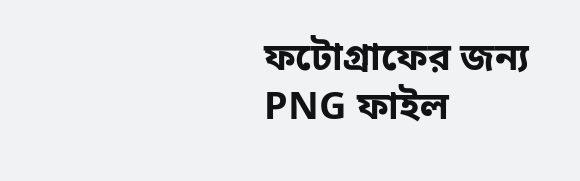ফটোগ্রাফের জন্য PNG ফাইল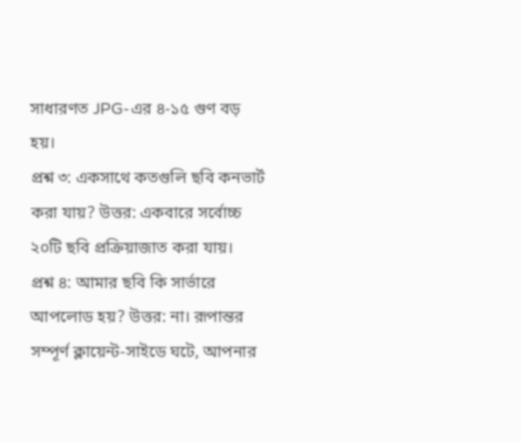সাধারণত JPG-এর ৪-১৫ গুণ বড় হয়।
প্রশ্ন ৩: একসাথে কতগুলি ছবি কনভার্ট করা যায়? উত্তর: একবারে সর্বোচ্চ ২০টি ছবি প্রক্রিয়াজাত করা যায়।
প্রশ্ন ৪: আমার ছবি কি সার্ভারে আপলোড হয়? উত্তর: না। রূপান্তর সম্পূর্ণ ক্লায়েন্ট-সাইডে ঘটে, আপনার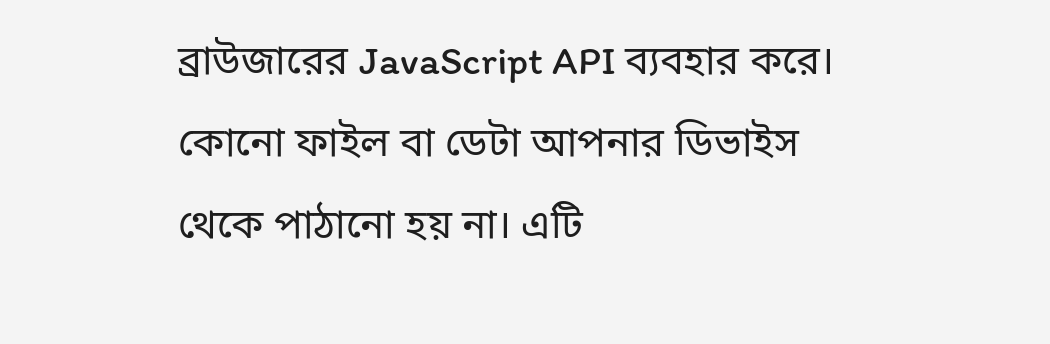ব্রাউজারের JavaScript API ব্যবহার করে। কোনো ফাইল বা ডেটা আপনার ডিভাইস থেকে পাঠানো হয় না। এটি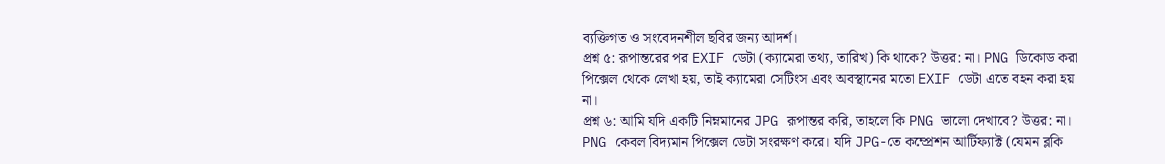ব্যক্তিগত ও সংবেদনশীল ছবির জন্য আদর্শ।
প্রশ্ন ৫: রূপান্তরের পর EXIF ডেটা (ক্যামেরা তথ্য, তারিখ) কি থাকে? উত্তর: না। PNG ডিকোড করা পিক্সেল থেকে লেখা হয়, তাই ক্যামেরা সেটিংস এবং অবস্থানের মতো EXIF ডেটা এতে বহন করা হয় না।
প্রশ্ন ৬: আমি যদি একটি নিম্নমানের JPG রূপান্তর করি, তাহলে কি PNG ভালো দেখাবে? উত্তর: না। PNG কেবল বিদ্যমান পিক্সেল ডেটা সংরক্ষণ করে। যদি JPG-তে কম্প্রেশন আর্টিফ্যাক্ট (যেমন ব্লকি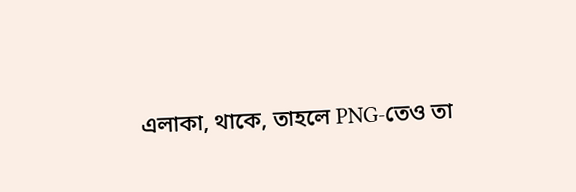এলাকা, থাকে, তাহলে PNG-তেও তা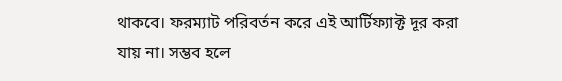থাকবে। ফরম্যাট পরিবর্তন করে এই আর্টিফ্যাক্ট দূর করা যায় না। সম্ভব হলে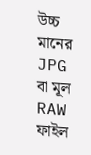উচ্চ মানের JPG বা মূল RAW ফাইল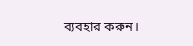ব্যবহার করুন।